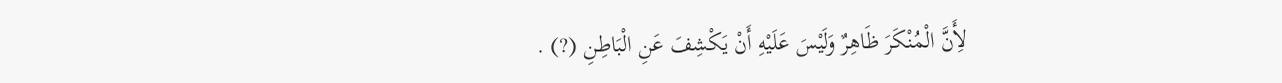لأَِنَّ الْمُنْكَرَ ظَاهِرٌ وَلَيْسَ عَلَيْهِ أَنْ يَكْشِفَ عَنِ الْبَاطِنِ (?) .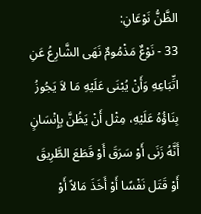الظَّنُّ نَوْعَانِ:
33 - نَوْعٌ مَذْمُومٌ نَهَى الشَّارِعُ عَنِ اتِّبَاعِهِ وَأَنْ يُبْنَى عَلَيْهِ مَا لاَ يَجُوزُ بِنَاؤُهُ عَلَيْهِ، مِثْل أَنْ يَظُنَّ بِإِنْسَانٍ أَنَّهُ زَنَى أَوْ سَرَقَ أَوْ قَطَعَ الطَّرِيقَ أَوْ قَتَل نَفْسًا أَوْ أَخَذَ مَالاً أَوْ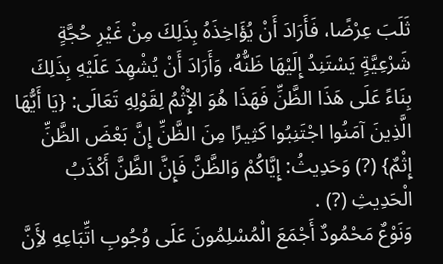ثَلَبَ عِرْضًا، فَأَرَادَ أَنْ يُؤَاخِذَهُ بِذَلِكَ مِنْ غَيْرِ حُجَّةٍ شَرْعِيَّةٍ يَسْتَنِدُ إِلَيْهَا ظَنُّهُ، وَأَرَادَ أَنْ يُشْهِدَ عَلَيْهِ بِذَلِكَ بِنَاءً عَلَى هَذَا الظَّنِّ فَهَذَا هُوَ الإِْثْمُ لِقَوْلِهِ تَعَالَى: {يَا أَيُّهَا الَّذِينَ آمَنُوا اجْتَنِبُوا كَثِيرًا مِنَ الظَّنِّ إِنَّ بَعْضَ الظَّنِّ إِثْمٌ} (?) وَحَدِيثُ: إِيَّاكُمْ وَالظَّنَّ فَإِنَّ الظَّنَّ أَكْذَبُ الْحَدِيثِ (?) .
وَنَوْعٌ مَحْمُودٌ أَجْمَعَ الْمُسْلِمُونَ عَلَى وُجُوبِ اتِّبَاعِهِ لأَِنَّ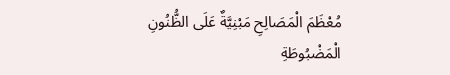مُعْظَمَ الْمَصَالِحِ مَبْنِيَّةٌ عَلَى الظُّنُونِ الْمَضْبُوطَةِ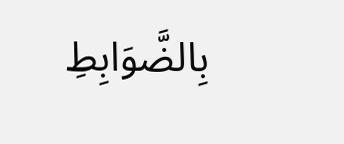بِالضَّوَابِطِ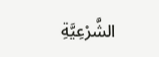الشَّرْعِيَّةِ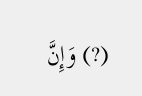(?) وَإِنَّ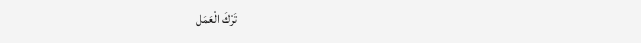تَرْكَ الْعَمَل